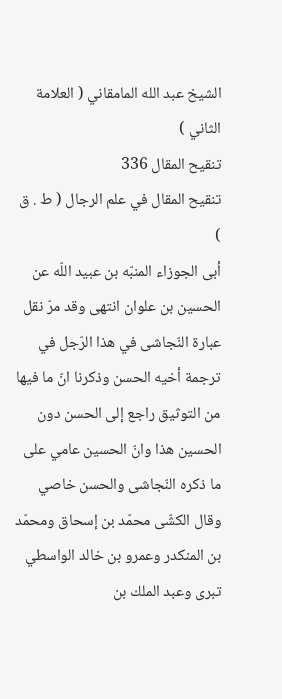الشيخ عبد الله المامقاني ( العلامة الثاني )
تنقيح المقال 336
تنقيح المقال في علم الرجال ( ط . ق )
أبى الجوزاء المنبّه بن عبيد اللّه عن الحسين بن علوان انتهى وقد مرّ نقل عبارة النّجاشى في هذا الرّجل في ترجمة أخيه الحسن وذكرنا انّ ما فيها من التوثيق راجع إلى الحسن دون الحسين هذا وانّ الحسين عامي على ما ذكره النّجاشى والحسن خاصي وقال الكشّى محمّد بن إسحاق ومحمّد بن المنكدر وعمرو بن خالد الواسطي تبرى وعبد الملك بن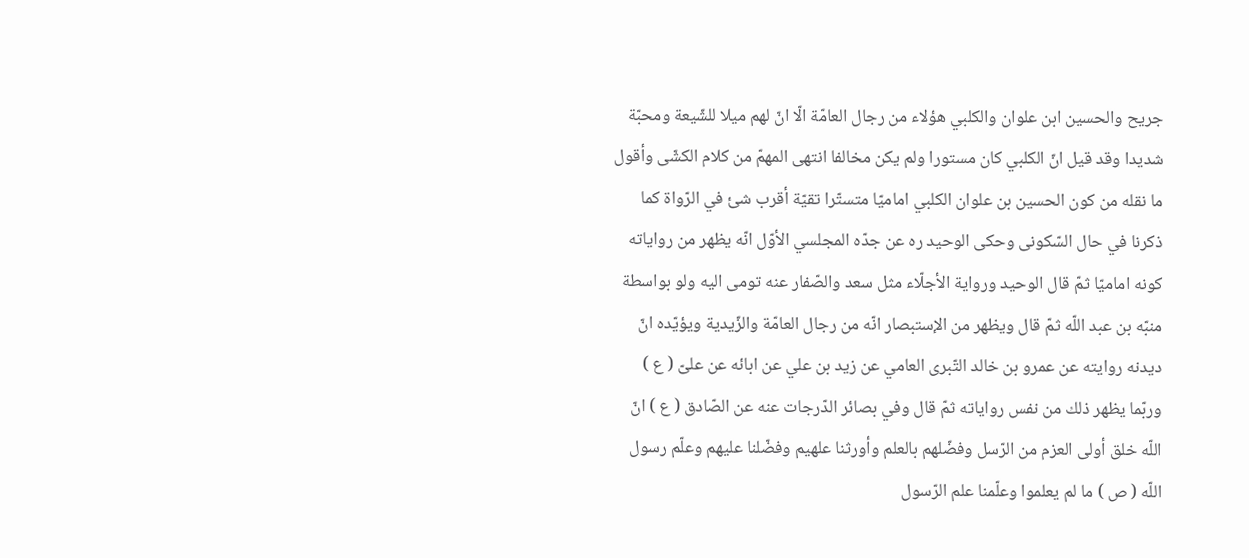جريح والحسين ابن علوان والكلبي هؤلاء من رجال العامّة الّا انّ لهم ميلا للشّيعة ومحبّة شديدا وقد قيل انّ الكلبي كان مستورا ولم يكن مخالفا انتهى المهمّ من كلام الكشّى وأقول ما نقله من كون الحسين بن علوان الكلبي اماميّا متستّرا تقيّة أقرب شئ في الرّواة كما ذكرنا في حال السّكونى وحكى الوحيد ره عن جدّه المجلسي الأوّل انّه يظهر من رواياته كونه اماميّا ثمّ قال الوحيد ورواية الأجلّاء مثل سعد والصّفار عنه تومى اليه ولو بواسطة منبّه بن عبد اللّه ثمّ قال ويظهر من الإستبصار انّه من رجال العامّة والزّيدية ويؤيّده انّ ديدنه روايته عن عمرو بن خالد التّبرى العامي عن زيد بن علي عن ابائه عن علىّ ( ع ) وربّما يظهر ذلك من نفس رواياته ثمّ قال وفي بصائر الدّرجات عنه عن الصّادق ( ع ) انّ اللّه خلق أولى العزم من الرّسل وفضّلهم بالعلم وأورثنا علهيم وفضّلنا عليهم وعلّم رسول اللّه ( ص ) ما لم يعلموا وعلّمنا علم الرّسول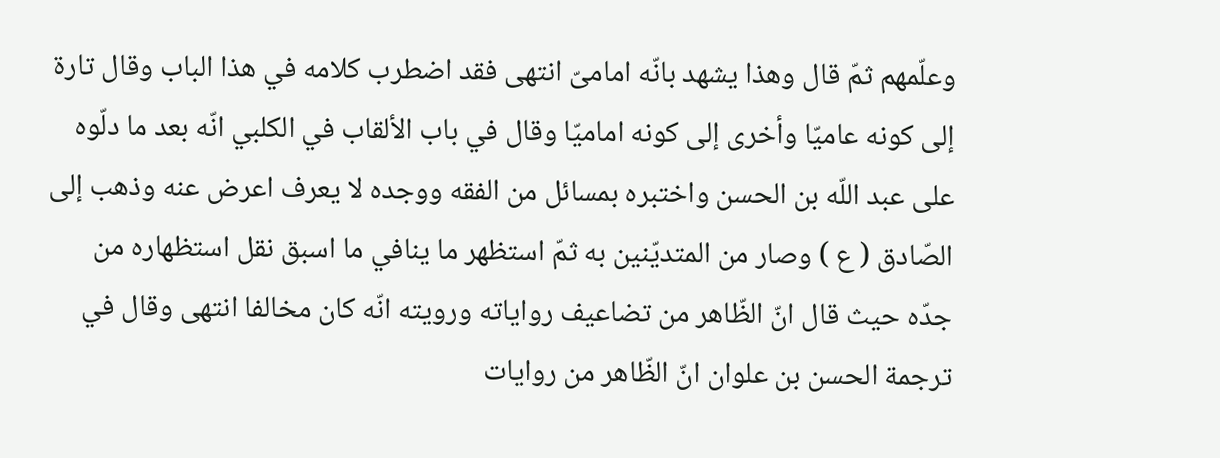وعلّمهم ثمّ قال وهذا يشهد بانّه امامىّ انتهى فقد اضطرب كلامه في هذا الباب وقال تارة إلى كونه عاميّا وأخرى إلى كونه اماميّا وقال في باب الألقاب في الكلبي انّه بعد ما دلّوه على عبد اللّه بن الحسن واختبره بمسائل من الفقه ووجده لا يعرف اعرض عنه وذهب إلى الصّادق ( ع ) وصار من المتديّنين به ثمّ استظهر ما ينافي ما اسبق نقل استظهاره من جدّه حيث قال انّ الظّاهر من تضاعيف رواياته ورويته انّه كان مخالفا انتهى وقال في ترجمة الحسن بن علوان انّ الظّاهر من روايات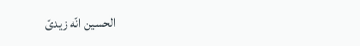الحسين انّه زيدىّ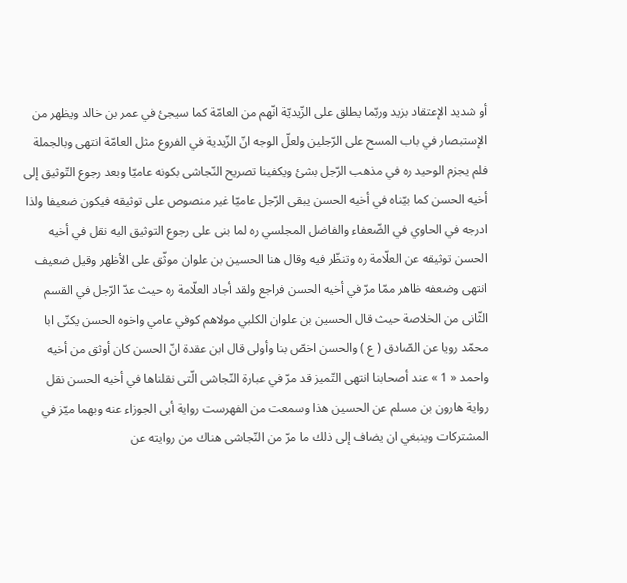أو شديد الإعتقاد بزيد وربّما يطلق على الزّيديّة انّهم من العامّة كما سيجئ في عمر بن خالد ويظهر من الإستبصار في باب المسح على الرّجلين ولعلّ الوجه انّ الزّيدية في الفروع مثل العامّة انتهى وبالجملة فلم يجزم الوحيد ره في مذهب الرّجل بشئ ويكفينا تصريح النّجاشى بكونه عاميّا وبعد رجوع التّوثيق إلى أخيه الحسن كما بيّناه في أخيه الحسن يبقى الرّجل عاميّا غير منصوص على توثيقه فيكون ضعيفا ولذا ادرجه في الحاوي في الضّعفاء والفاضل المجلسي ره لما بنى على رجوع التوثيق اليه نقل في أخيه الحسن توثيقه عن العلّامة ره وتنظّر فيه وقال هنا الحسين بن علوان موثّق على الأظهر وقيل ضعيف انتهى وضعفه ظاهر ممّا مرّ في أخيه الحسن فراجع ولقد أجاد العلّامة ره حيث عدّ الرّجل في القسم الثّانى من الخلاصة حيث قال الحسين بن علوان الكلبي مولاهم كوفي عامي واخوه الحسن يكنّى ابا محمّد رويا عن الصّادق ( ع ) والحسن اخصّ بنا وأولى قال ابن عقدة انّ الحسن كان أوثق من أخيه واحمد « 1 » عند أصحابنا انتهى التّميز قد مرّ في عبارة النّجاشى الّتى نقلناها في أخيه الحسن نقل رواية هارون بن مسلم عن الحسين هذا وسمعت من الفهرست رواية أبى الجوزاء عنه وبهما ميّز في المشتركات وينبغي ان يضاف إلى ذلك ما مرّ من النّجاشى هناك من روايته عن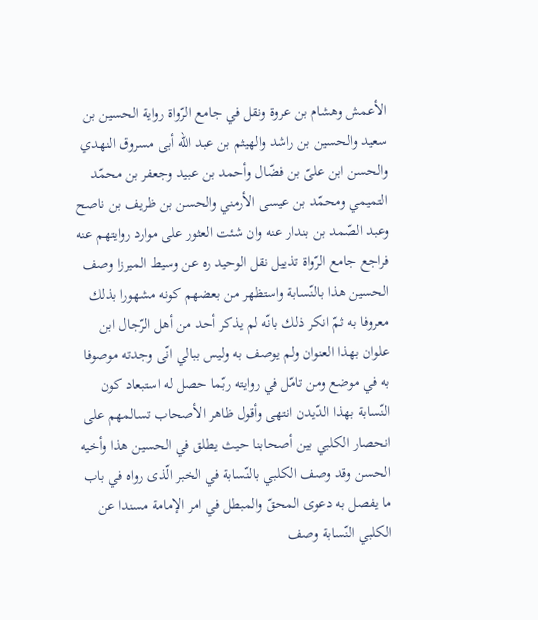الأعمش وهشام بن عروة ونقل في جامع الرّواة رواية الحسين بن سعيد والحسين بن راشد والهيثم بن عبد اللّه أبى مسروق النهدي والحسن ابن علىّ بن فضّال وأحمد بن عبيد وجعفر بن محمّد التميمي ومحمّد بن عيسى الأرمني والحسن بن ظريف بن ناصح وعبد الصّمد بن بندار عنه وان شئت العثور على موارد روايتهم عنه فراجع جامع الرّواة تذييل نقل الوحيد ره عن وسيط الميرزا وصف الحسين هذا بالنّسابة واستظهر من بعضهم كونه مشهورا بذلك معروفا به ثمّ انكر ذلك بانّه لم يذكر أحد من أهل الرّجال ابن علوان بهذا العنوان ولم يوصف به وليس ببالي انّى وجدته موصوفا به في موضع ومن تامّل في روايته ربّما حصل له استبعاد كون النّسابة بهذا الدّيدن انتهى وأقول ظاهر الأصحاب تسالمهم على انحصار الكلبي بين أصحابنا حيث يطلق في الحسين هذا وأخيه الحسن وقد وصف الكلبي بالنّسابة في الخبر الّذى رواه في باب ما يفصل به دعوى المحقّ والمبطل في امر الإمامة مسندا عن الكلبي النّسابة وصف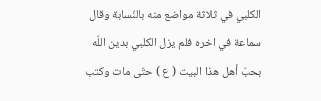الكلبي في ثلاثة مواضع منه بالنّسابة وقال سماعة في اخره فلم يزل الكلبي بدين اللّه بحبّ أهل هذا البيت ( ع ) حتّى مات وكتب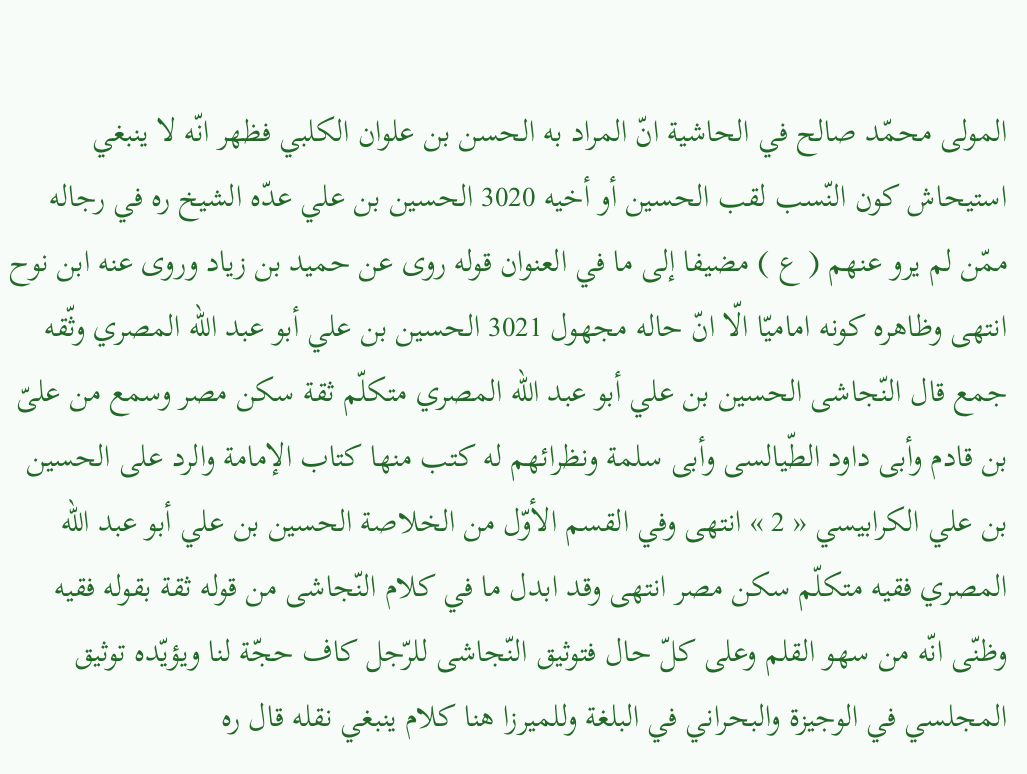المولى محمّد صالح في الحاشية انّ المراد به الحسن بن علوان الكلبي فظهر انّه لا ينبغي استيحاش كون النّسب لقب الحسين أو أخيه 3020 الحسين بن علي عدّه الشيخ ره في رجاله ممّن لم يرو عنهم ( ع ) مضيفا إلى ما في العنوان قوله روى عن حميد بن زياد وروى عنه ابن نوح انتهى وظاهره كونه اماميّا الّا انّ حاله مجهول 3021 الحسين بن علي أبو عبد اللّه المصري وثّقه جمع قال النّجاشى الحسين بن علي أبو عبد اللّه المصري متكلّم ثقة سكن مصر وسمع من علىّ بن قادم وأبى داود الطّيالسى وأبى سلمة ونظرائهم له كتب منها كتاب الإمامة والرد على الحسين بن علي الكرابيسي « 2 » انتهى وفي القسم الأوّل من الخلاصة الحسين بن علي أبو عبد اللّه المصري فقيه متكلّم سكن مصر انتهى وقد ابدل ما في كلام النّجاشى من قوله ثقة بقوله فقيه وظنّى انّه من سهو القلم وعلى كلّ حال فتوثيق النّجاشى للرّجل كاف حجّة لنا ويؤيّده توثيق المجلسي في الوجيزة والبحراني في البلغة وللميرزا هنا كلام ينبغي نقله قال ره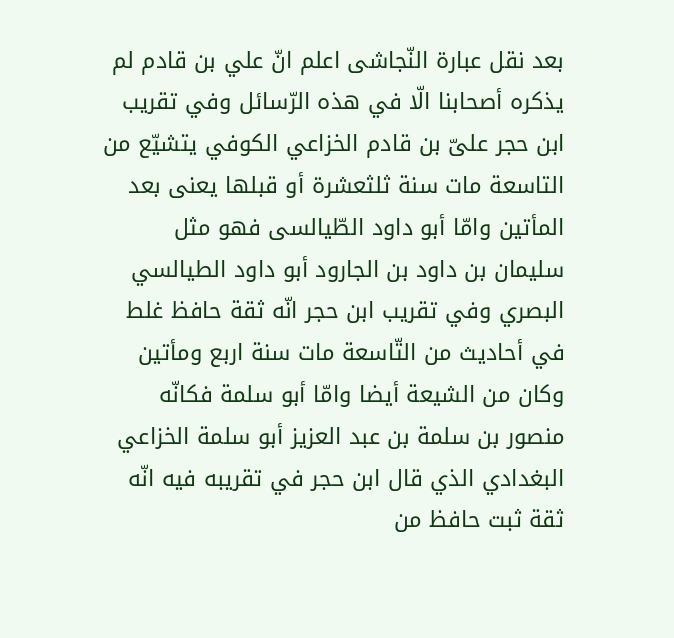بعد نقل عبارة النّجاشى اعلم انّ علي بن قادم لم يذكره أصحابنا الّا في هذه الرّسائل وفي تقريب ابن حجر علىّ بن قادم الخزاعي الكوفي يتشيّع من التاسعة مات سنة ثلثعشرة أو قبلها يعنى بعد المأتين وامّا أبو داود الطّيالسى فهو مثل سليمان بن داود بن الجارود أبو داود الطيالسي البصري وفي تقريب ابن حجر انّه ثقة حافظ غلط في أحاديث من التّاسعة مات سنة اربع ومأتين وكان من الشيعة أيضا وامّا أبو سلمة فكانّه منصور بن سلمة بن عبد العزيز أبو سلمة الخزاعي البغدادي الذي قال ابن حجر في تقريبه فيه انّه ثقة ثبت حافظ من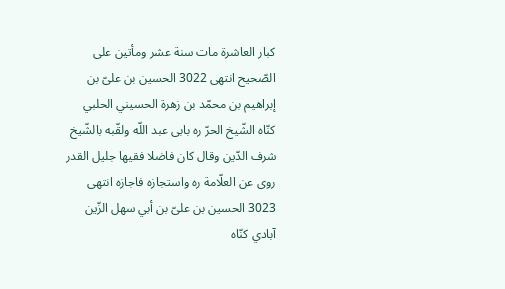كبار العاشرة مات سنة عشر ومأتين على الصّحيح انتهى 3022 الحسين بن علىّ بن إبراهيم بن محمّد بن زهرة الحسيني الحلبي كنّاه الشّيخ الحرّ ره بابى عبد اللّه ولقّبه بالشّيخ شرف الدّين وقال كان فاضلا فقيها جليل القدر روى عن العلّامة ره واستجازه فاجازه انتهى 3023 الحسين بن علىّ بن أبي سهل الزّين آبادي كنّاه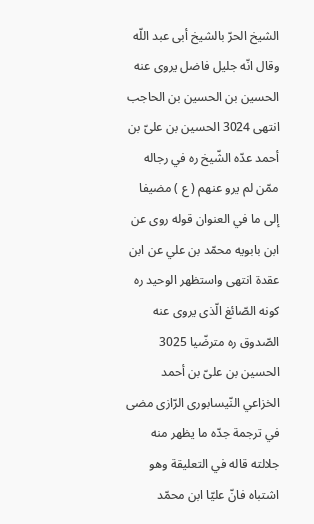الشيخ الحرّ بالشيخ أبى عبد اللّه وقال انّه جليل فاضل يروى عنه الحسين بن الحسين بن الحاجب انتهى 3024 الحسين بن علىّ بن أحمد عدّه الشّيخ ره في رجاله ممّن لم يرو عنهم ( ع ) مضيفا إلى ما في العنوان قوله روى عن ابن بابويه محمّد بن علي عن ابن عقدة انتهى واستظهر الوحيد ره كونه الصّائغ الّذى يروى عنه الصّدوق ره مترضّيا 3025 الحسين بن علىّ بن أحمد الخزاعي النّيسابورى الرّازى مضى في ترجمة جدّه ما يظهر منه جلالته قاله في التعليقة وهو اشتباه فانّ عليّا ابن محمّد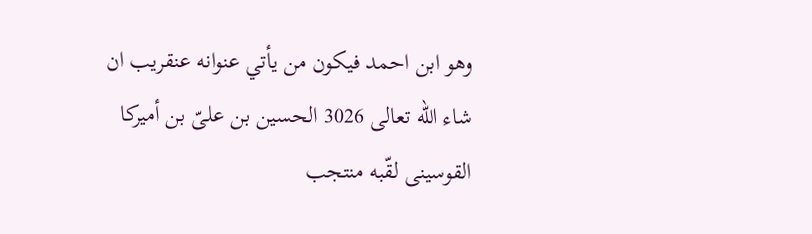وهو ابن احمد فيكون من يأتي عنوانه عنقريب ان شاء اللّه تعالى 3026 الحسين بن علىّ بن أميركا القوسينى لقّبه منتجب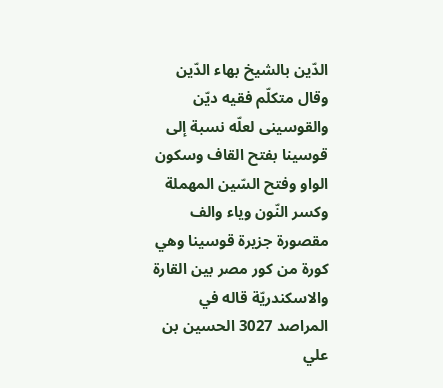الدّين بالشيخ بهاء الدّين وقال متكلّم فقيه ديّن والقوسينى لعلّه نسبة إلى قوسينا بفتح القاف وسكون الواو وفتح السّين المهملة وكسر النّون وياء والف مقصورة جزيرة قوسينا وهي كورة من كور مصر بين القارة والاسكندريّة قاله في المراصد 3027 الحسين بن علي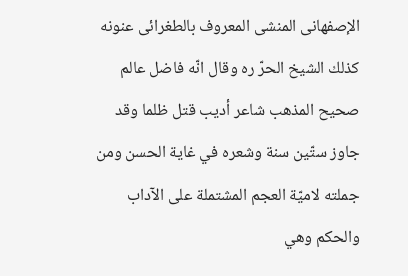الإصفهانى المنشى المعروف بالطغرائى عنونه كذلك الشيخ الحرّ ره وقال انّه فاضل عالم صحيح المذهب شاعر أديب قتل ظلما وقد جاوز ستّين سنة وشعره في غاية الحسن ومن جملته لاميّة العجم المشتملة على الآداب والحكم وهي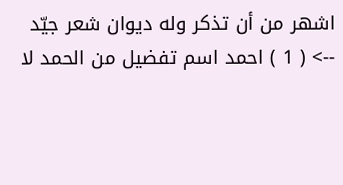اشهر من أن تذكر وله ديوان شعر جيّد
--> ( 1 ) احمد اسم تفضيل من الحمد لا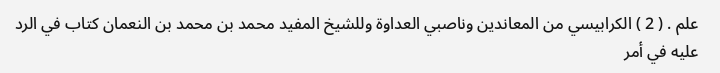علم . ( 2 ) الكرابيسي من المعاندين وناصبي العداوة وللشيخ المفيد محمد بن محمد بن النعمان كتاب في الرد عليه في أمر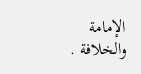الإمامة والخلافة .